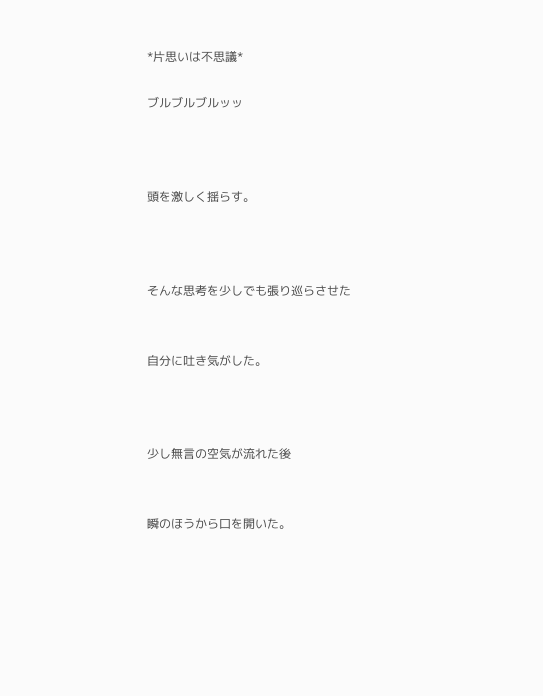*片思いは不思議*

ブルブルブルッッ



頭を激しく揺らす。



そんな思考を少しでも張り巡らさせた


自分に吐き気がした。



少し無言の空気が流れた後


瞬のほうから口を開いた。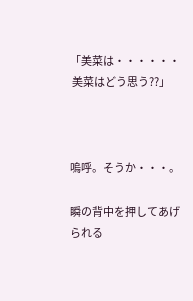「美菜は・・・・・・
 美菜はどう思う??」



嗚呼。そうか・・・。

瞬の背中を押してあげられる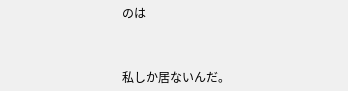のは



私しか居ないんだ。